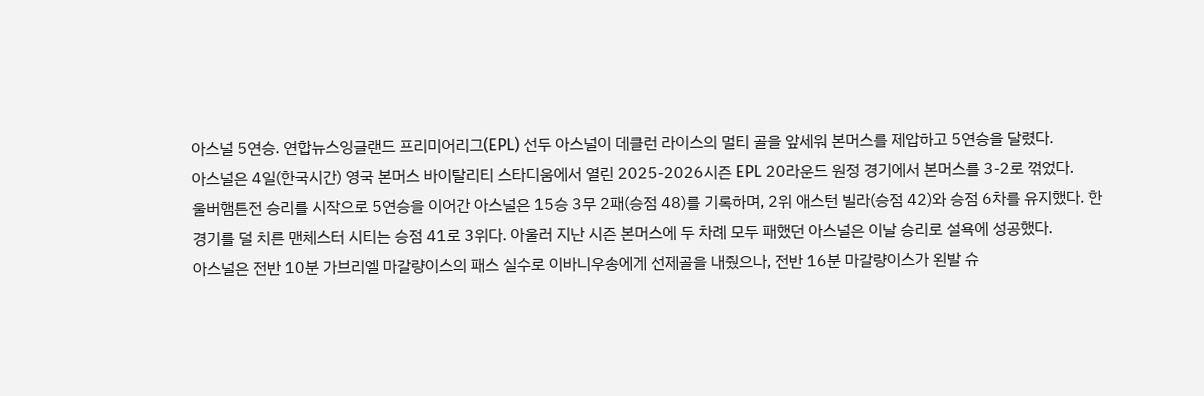아스널 5연승. 연합뉴스잉글랜드 프리미어리그(EPL) 선두 아스널이 데클런 라이스의 멀티 골을 앞세워 본머스를 제압하고 5연승을 달렸다.
아스널은 4일(한국시간) 영국 본머스 바이탈리티 스타디움에서 열린 2025-2026시즌 EPL 20라운드 원정 경기에서 본머스를 3-2로 꺾었다.
울버햄튼전 승리를 시작으로 5연승을 이어간 아스널은 15승 3무 2패(승점 48)를 기록하며, 2위 애스턴 빌라(승점 42)와 승점 6차를 유지했다. 한 경기를 덜 치른 맨체스터 시티는 승점 41로 3위다. 아울러 지난 시즌 본머스에 두 차례 모두 패했던 아스널은 이날 승리로 설욕에 성공했다.
아스널은 전반 10분 가브리엘 마갈량이스의 패스 실수로 이바니우송에게 선제골을 내줬으나, 전반 16분 마갈량이스가 왼발 슈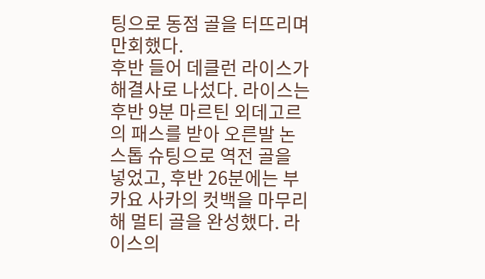팅으로 동점 골을 터뜨리며 만회했다.
후반 들어 데클런 라이스가 해결사로 나섰다. 라이스는 후반 9분 마르틴 외데고르의 패스를 받아 오른발 논스톱 슈팅으로 역전 골을 넣었고, 후반 26분에는 부카요 사카의 컷백을 마무리해 멀티 골을 완성했다. 라이스의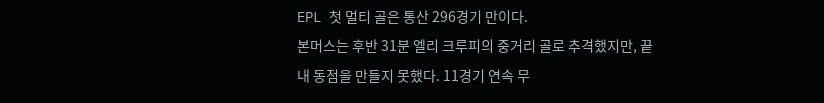EPL 첫 멀티 골은 통산 296경기 만이다.
본머스는 후반 31분 엘리 크루피의 중거리 골로 추격했지만, 끝내 동점을 만들지 못했다. 11경기 연속 무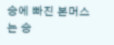승에 빠진 본머스는 승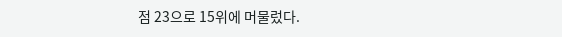점 23으로 15위에 머물렀다.